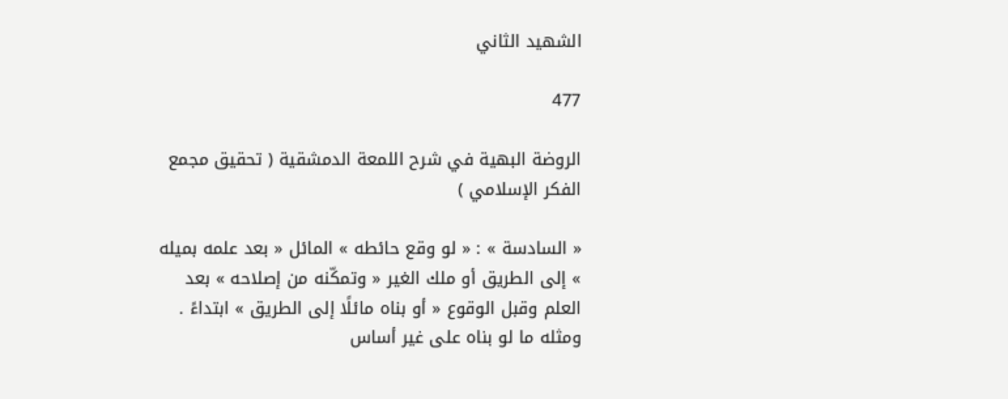الشهيد الثاني

477

الروضة البهية في شرح اللمعة الدمشقية ( تحقيق مجمع الفكر الإسلامي )

« السادسة » : « لو وقع حائطه » المائل « بعد علمه بميله » إلى الطريق أو ملك الغير « وتمكّنه من إصلاحه » بعد العلم وقبل الوقوع « أو بناه مائلًا إلى الطريق » ابتداءً . ومثله ما لو بناه على غير أساس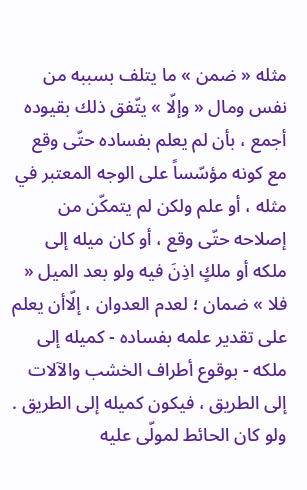مثله « ضمن » ما يتلف بسببه من نفس ومال « وإلّا » يتّفق ذلك بقيوده أجمع ، بأن لم يعلم بفساده حتّى وقع مع كونه مؤسّساً على الوجه المعتبر في مثله ، أو علم ولكن لم يتمكّن من إصلاحه حتّى وقع ، أو كان ميله إلى ملكه أو ملكٍ اذِنَ فيه ولو بعد الميل « فلا » ضمان ؛ لعدم العدوان ، إلّاأن يعلم على تقدير علمه بفساده - كميله إلى ملكه - بوقوع أطراف الخشب والآلات إلى الطريق ، فيكون كميله إلى الطريق . ولو كان الحائط لمولّى عليه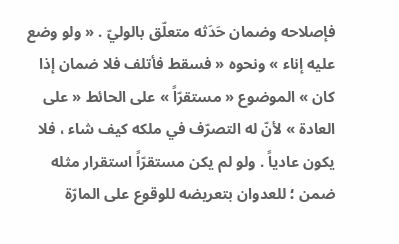فإصلاحه وضمان حَدَثه متعلّق بالوليّ . « ولو وضع عليه إناء » ونحوه « فسقط فأتلف فلا ضمان إذا كان » الموضوع « مستقرّاً » على الحائط « على العادة » لأنّ له التصرّف في ملكه كيف شاء ، فلا يكون عادياً . ولو لم يكن مستقرّاً استقرار مثله ضمن ؛ للعدوان بتعريضه للوقوع على المارّة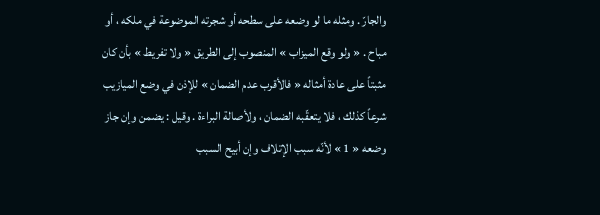والجارّ . ومثله ما لو وضعه على سطحه أو شجرته الموضوعة في ملكه ، أو مباح . « ولو وقع الميزاب » المنصوب إلى الطريق « ولا تفريط » بأن كان مثبتاً على عادة أمثاله « فالأقرب عدم الضمان » للإذن في وضع الميازيب شرعاً كذلك ، فلا يتعقّبه الضمان ، ولأصالة البراءة . وقيل : يضمن وإن جاز وضعه « 1 » لأنّه سبب الإتلاف وإن أبيح السبب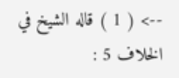--> ( 1 ) قاله الشيخ في الخلاف 5 :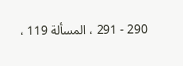290 - 291 ، المسألة 119 ،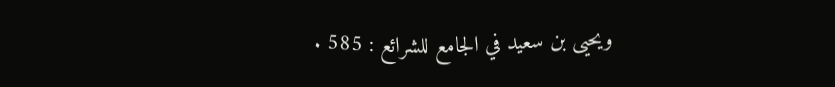ويحيى بن سعيد في الجامع للشرائع : 585 .